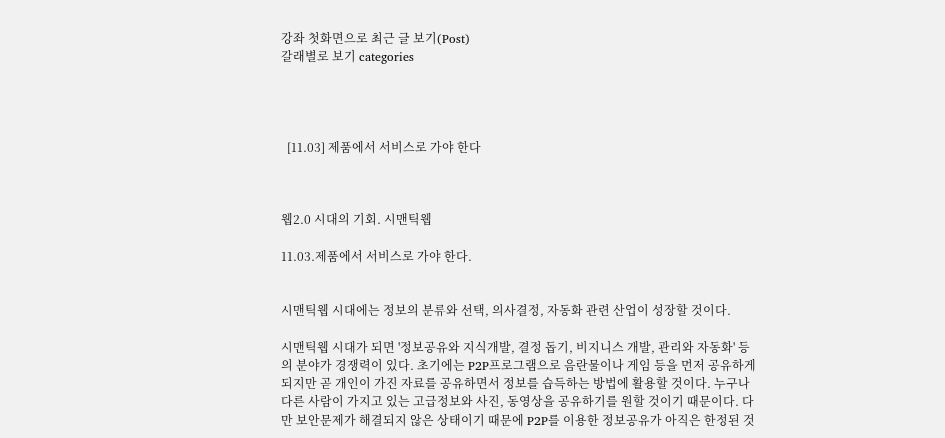강좌 첫화면으로 최근 글 보기(Post)
갈래별로 보기 categories




  [11.03] 제품에서 서비스로 가야 한다



웹2.0 시대의 기회. 시맨틱웹

11.03.제품에서 서비스로 가야 한다.


시맨틱웹 시대에는 정보의 분류와 선택, 의사결정, 자동화 관련 산업이 성장할 것이다.

시맨틱웹 시대가 되면 '정보공유와 지식개발, 결정 돕기, 비지니스 개발, 관리와 자동화' 등의 분야가 경쟁력이 있다. 초기에는 P2P프로그램으로 음란물이나 게임 등을 먼저 공유하게 되지만 곧 개인이 가진 자료를 공유하면서 정보를 습득하는 방법에 활용할 것이다. 누구나 다른 사람이 가지고 있는 고급정보와 사진, 동영상을 공유하기를 원할 것이기 때문이다. 다만 보안문제가 해결되지 않은 상태이기 때문에 P2P를 이용한 정보공유가 아직은 한정된 것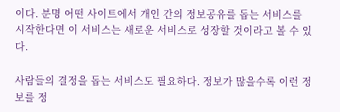이다. 분명 어떤 사이트에서 개인 간의 정보공유를 돕는 서비스를 시작한다면 이 서비스는 새로운 서비스로 성장할 것이라고 볼 수 있다.

사람들의 결정을 돕는 서비스도 필요하다. 정보가 많을수록 이런 정보를 정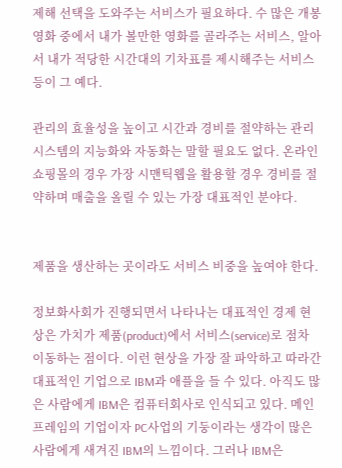제해 선택을 도와주는 서비스가 필요하다. 수 많은 개봉영화 중에서 내가 볼만한 영화를 골라주는 서비스, 알아서 내가 적당한 시간대의 기차표를 제시해주는 서비스 등이 그 예다.

관리의 효율성을 높이고 시간과 경비를 절약하는 관리 시스템의 지능화와 자동화는 말할 필요도 없다. 온라인 쇼핑몰의 경우 가장 시맨틱웹을 활용할 경우 경비를 절약하며 매출을 올릴 수 있는 가장 대표적인 분야다.


제품을 생산하는 곳이라도 서비스 비중을 높여야 한다.

정보화사회가 진행되면서 나타나는 대표적인 경제 현상은 가치가 제품(product)에서 서비스(service)로 점차 이동하는 점이다. 이런 현상을 가장 잘 파악하고 따라간 대표적인 기업으로 IBM과 애플을 들 수 있다. 아직도 많은 사람에게 IBM은 컴퓨터회사로 인식되고 있다. 메인프레임의 기업이자 PC사업의 기둥이라는 생각이 많은 사람에게 새겨진 IBM의 느낌이다. 그러나 IBM은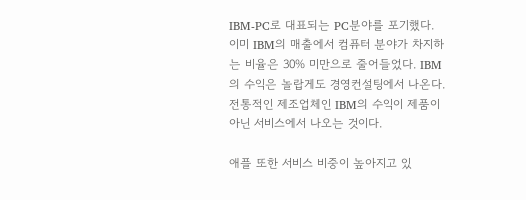IBM-PC로 대표되는 PC분야를 포기했다. 이미 IBM의 매출에서 컴퓨터 분야가 차지하는 비율은 30% 미만으로 줄어들었다. IBM의 수익은 놀랍게도 경영컨설팅에서 나온다. 전통적인 제조업체인 IBM의 수익이 제품이 아닌 서비스에서 나오는 것이다.

애플 또한 서비스 비중이 높아지고 있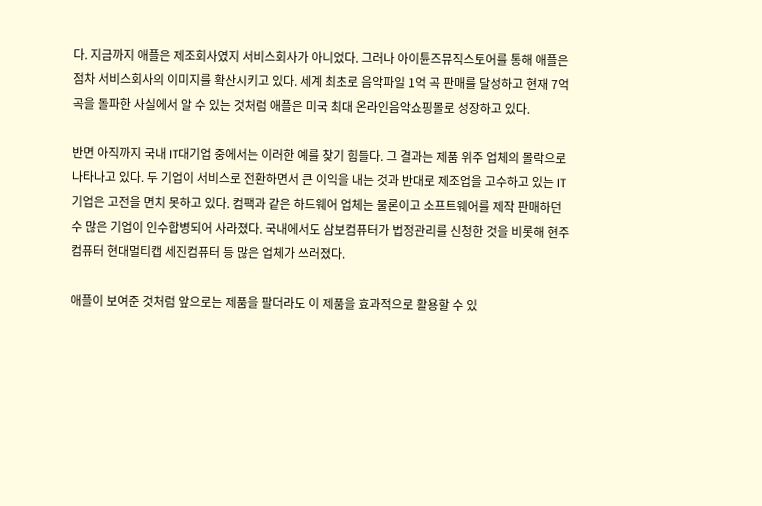다. 지금까지 애플은 제조회사였지 서비스회사가 아니었다. 그러나 아이튠즈뮤직스토어를 통해 애플은 점차 서비스회사의 이미지를 확산시키고 있다. 세계 최초로 음악파일 1억 곡 판매를 달성하고 현재 7억 곡을 돌파한 사실에서 알 수 있는 것처럼 애플은 미국 최대 온라인음악쇼핑몰로 성장하고 있다.

반면 아직까지 국내 IT대기업 중에서는 이러한 예를 찾기 힘들다. 그 결과는 제품 위주 업체의 몰락으로 나타나고 있다. 두 기업이 서비스로 전환하면서 큰 이익을 내는 것과 반대로 제조업을 고수하고 있는 IT기업은 고전을 면치 못하고 있다. 컴팩과 같은 하드웨어 업체는 물론이고 소프트웨어를 제작 판매하던 수 많은 기업이 인수합병되어 사라졌다. 국내에서도 삼보컴퓨터가 법정관리를 신청한 것을 비롯해 현주컴퓨터 현대멀티캡 세진컴퓨터 등 많은 업체가 쓰러졌다.

애플이 보여준 것처럼 앞으로는 제품을 팔더라도 이 제품을 효과적으로 활용할 수 있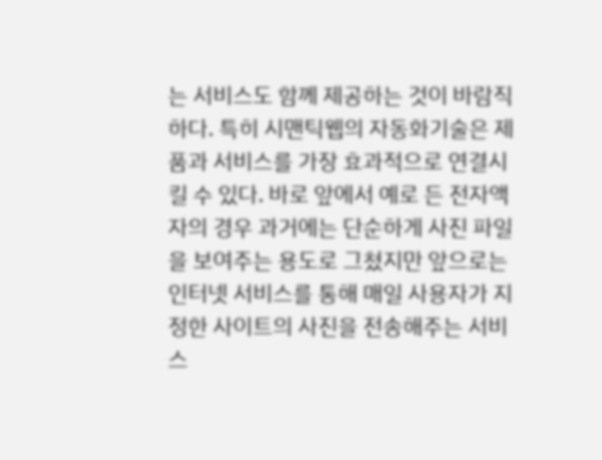는 서비스도 함께 제공하는 것이 바람직하다. 특히 시맨틱웹의 자동화기술은 제품과 서비스를 가장 효과적으로 연결시킬 수 있다. 바로 앞에서 예로 든 전자액자의 경우 과거에는 단순하게 사진 파일을 보여주는 용도로 그쳤지만 앞으로는 인터넷 서비스를 통해 매일 사용자가 지정한 사이트의 사진을 전송해주는 서비스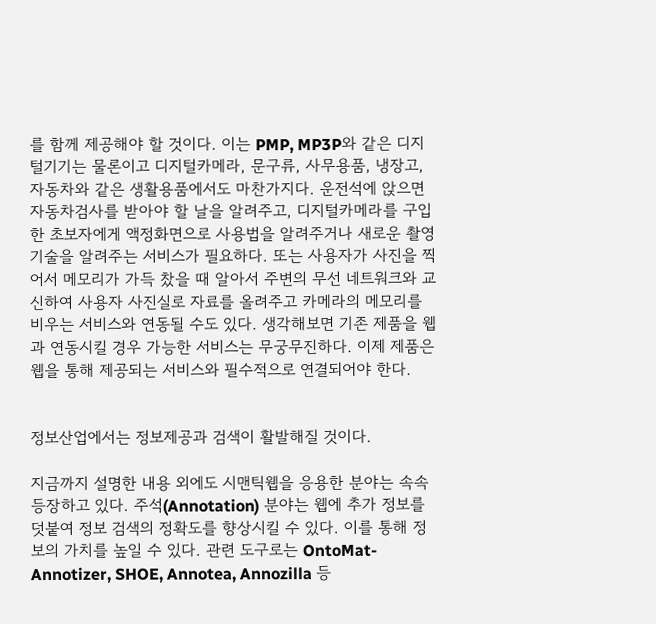를 함께 제공해야 할 것이다. 이는 PMP, MP3P와 같은 디지털기기는 물론이고 디지털카메라, 문구류, 사무용품, 냉장고, 자동차와 같은 생활용품에서도 마찬가지다. 운전석에 앉으면 자동차검사를 받아야 할 날을 알려주고, 디지털카메라를 구입한 초보자에게 액정화면으로 사용법을 알려주거나 새로운 촬영기술을 알려주는 서비스가 필요하다. 또는 사용자가 사진을 찍어서 메모리가 가득 찼을 때 알아서 주변의 무선 네트워크와 교신하여 사용자 사진실로 자료를 올려주고 카메라의 메모리를 비우는 서비스와 연동될 수도 있다. 생각해보면 기존 제품을 웹과 연동시킬 경우 가능한 서비스는 무궁무진하다. 이제 제품은 웹을 통해 제공되는 서비스와 필수적으로 연결되어야 한다.


정보산업에서는 정보제공과 검색이 활발해질 것이다.

지금까지 설명한 내용 외에도 시맨틱웹을 응용한 분야는 속속 등장하고 있다. 주석(Annotation) 분야는 웹에 추가 정보를 덧붙여 정보 검색의 정확도를 향상시킬 수 있다. 이를 통해 정보의 가치를 높일 수 있다. 관련 도구로는 OntoMat-Annotizer, SHOE, Annotea, Annozilla 등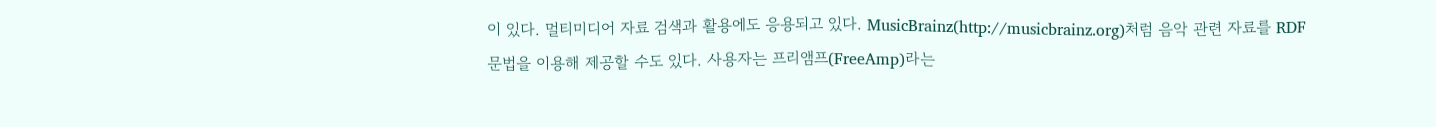이 있다. 멀티미디어 자료 검색과 활용에도 응용되고 있다. MusicBrainz(http://musicbrainz.org)처럼 음악 관련 자료를 RDF 문법을 이용해 제공할 수도 있다. 사용자는 프리앰프(FreeAmp)라는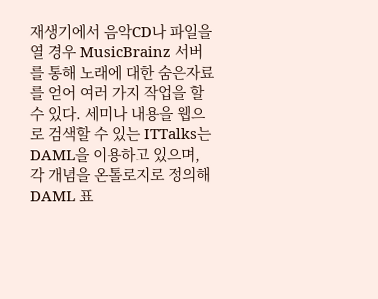재생기에서 음악CD나 파일을 열 경우 MusicBrainz 서버를 통해 노래에 대한 숨은자료를 얻어 여러 가지 작업을 할 수 있다. 세미나 내용을 웹으로 검색할 수 있는 ITTalks는 DAML을 이용하고 있으며, 각 개념을 온톨로지로 정의해 DAML 표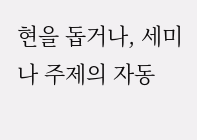현을 돕거나, 세미나 주제의 자동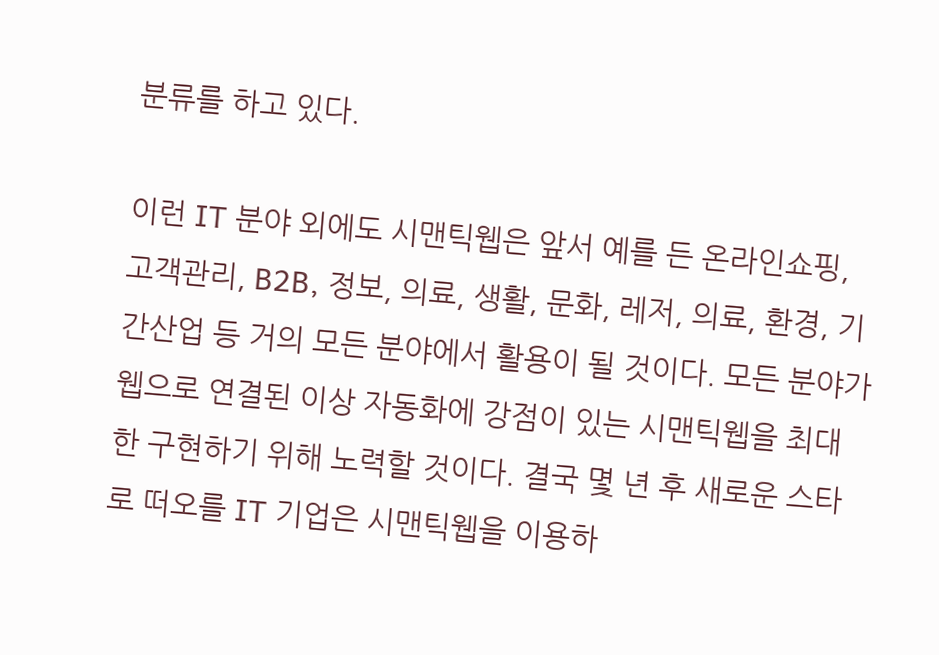분류를 하고 있다.

이런 IT 분야 외에도 시맨틱웹은 앞서 예를 든 온라인쇼핑, 고객관리, B2B, 정보, 의료, 생활, 문화, 레저, 의료, 환경, 기간산업 등 거의 모든 분야에서 활용이 될 것이다. 모든 분야가 웹으로 연결된 이상 자동화에 강점이 있는 시맨틱웹을 최대한 구현하기 위해 노력할 것이다. 결국 몇 년 후 새로운 스타로 떠오를 IT 기업은 시맨틱웹을 이용하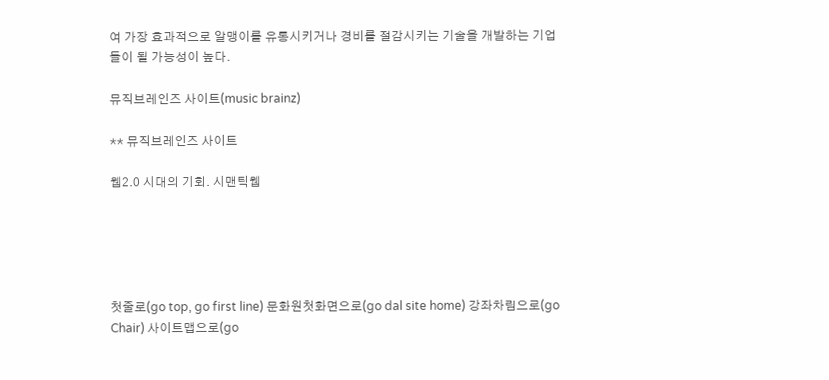여 가장 효과적으로 알맹이를 유통시키거나 경비를 절감시키는 기술을 개발하는 기업들이 될 가능성이 높다.

뮤직브레인즈 사이트(music brainz)

** 뮤직브레인즈 사이트

웹2.0 시대의 기회. 시맨틱웹





첫줄로(go top, go first line) 문화원첫화면으로(go dal site home) 강좌차림으로(go Chair) 사이트맵으로(go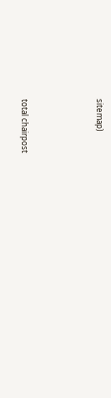sitemap)




total chairpost